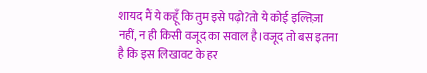शायद मैं ये कहूँ कि तुम इसे पढ़ो?तो ये कोई इल्तिज़ा नहीं, न ही किसी वजूद का सवाल है।वजूद तो बस इतना है कि इस लिखावट के हर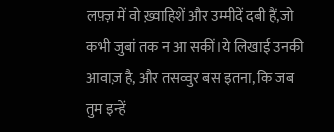लफ़्ज़ में वो ख़्वाहिशें और उम्मीदें दबी हैं,जो कभी जुबां तक न आ सकीं।ये लिखाई उनकी आवाज़ है, और तसव्वुर बस इतना, कि जब तुम इन्हें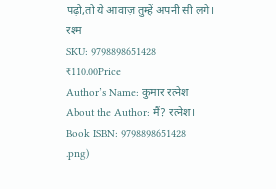पढ़ो,तो ये आवाज़ तुम्हें अपनी सी लगे।
रश्म
SKU: 9798898651428
₹110.00Price
Author’s Name: कुमार रत्नेश
About the Author: मैं? रत्नेश।
Book ISBN: 9798898651428
.png)